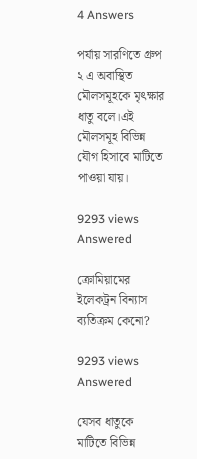4 Answers

পর্যায় সারণিতে গ্রুপ ২ এ অবাস্থিত মৌলসমূহকে মৃৎক্ষার ধাতু বলে।এই মৌলসমূহ বিভিন্ন যৌগ হিসাবে মাটিতে পাওয়া যায়।

9293 views Answered

ক্রোমিয়ামের ইলেকট্রন বিন্যাস ব্যতিক্রম কেনো?

9293 views Answered

যেসব ধাতুকে মাটিতে বিভিন্ন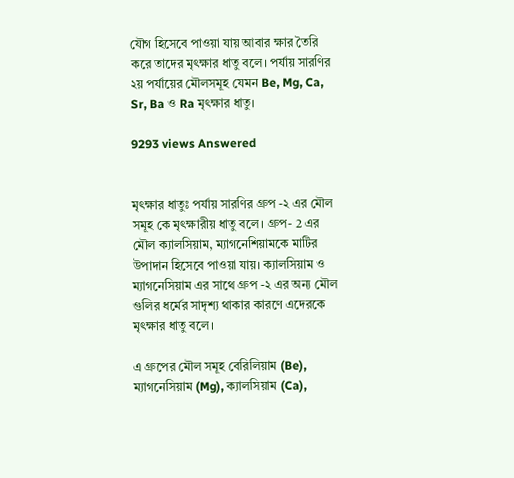যৌগ হিসেবে পাওয়া যায় আবার ক্ষার তৈরি করে তাদের মৃৎক্ষার ধাতু বলে। পর্যায় সারণির ২য় পর্যায়ের মৌলসমূহ যেমন Be, Mg, Ca, Sr, Ba ও Ra মৃৎক্ষার ধাতু।

9293 views Answered


মৃৎক্ষার ধাতুঃ পর্যায় সারণির গ্রুপ -২ এর মৌল সমূহ কে মৃৎক্ষারীয় ধাতু বলে। গ্রুপ- 2 এর মৌল ক্যালসিয়াম, ম্যাগনেশিয়ামকে মাটির উপাদান হিসেবে পাওয়া যায়। ক্যালসিয়াম ও ম্যাগনেসিয়াম এর সাথে গ্রুপ -২ এর অন্য মৌল গুলির ধর্মের সাদৃশ্য থাকার কারণে এদেরকে মৃৎক্ষার ধাতু বলে।

এ গ্রুপের মৌল সমূহ বেরিলিয়াম (Be), ম্যাগনেসিয়াম (Mg), ক্যালসিয়াম (Ca),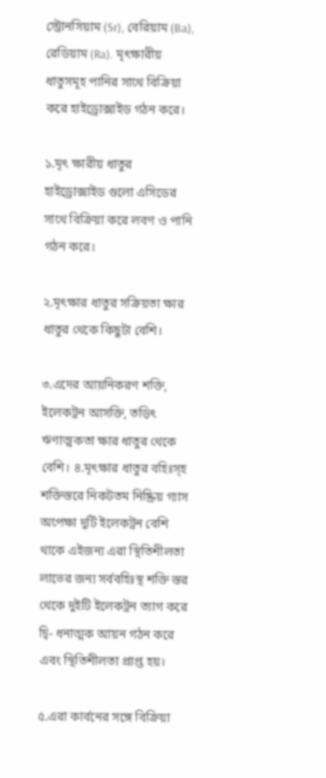স্ট্রোনসিয়াম (Sr), বেরিয়াম (Ba), রেডিয়াম (Ra). মৃৎক্ষারীয় ধাতুসমূহ পানির সাথে বিক্রিয়া করে হাইড্রোক্সাইড গঠন করে।

১.মৃৎ ক্ষারীয় ধাতুর হাইড্রোক্সাইড গুলো এসিডের সাথে বিক্রিয়া করে লবণ ও পানি গঠন করে।

২.মৃৎক্ষার ধাতুর সক্রিয়তা ক্ষার ধাতুর থেকে কিছুটা বেশি।

৩.এদের আয়নিকরণ শক্তি, ইলেকট্রন আসক্তি, তড়িৎ ঋণাত্মকতা ক্ষার ধাতুর থেকে বেশি। ৪.মৃৎক্ষার ধাতুর বহিঃস্হ শক্তিস্তরে নিকটতম নিষ্ক্রিয় গ্যাস অপেক্ষা দুটি ইলেকট্রন বেশি থাকে এইজন্য এরা স্থিতিশীলতা লাভের জন্য সর্ববহিঃস্থ শক্তি স্তর থেকে দুইটি ইলেকট্রন ত্যাগ করে দ্বি- ধনাত্মক আয়ন গঠন করে এবং স্থিতিশীলতা প্রাপ্ত হয়।

৫.এরা কার্বনের সঙ্গে বিক্রিয়া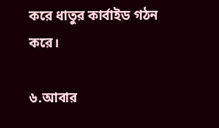করে ধাতুর কার্বাইড গঠন করে।

৬.আবার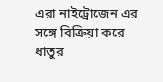এরা নাইট্রোজেন এর সঙ্গে বিক্রিয়া করে ধাতুর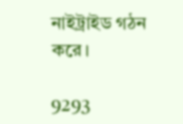নাইট্রাইড গঠন করে।

9293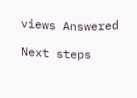views Answered

Next steps